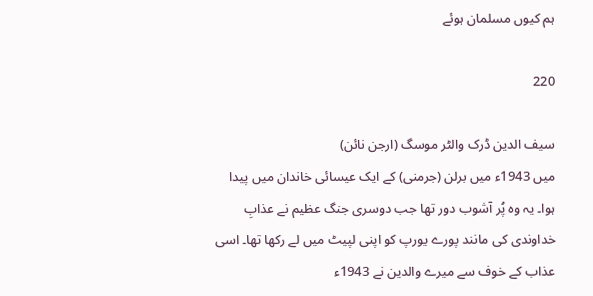ہم کیوں مسلمان ہوئے

220

سیف الدین ڈرک والٹر موسگ (ارجن نائن)
میں 1943ء میں برلن (جرمنی) کے ایک عیسائی خاندان میں پیدا ہوا۔ یہ وہ پُر آشوب دور تھا جب دوسری جنگ عظیم نے عذابِ خداوندی کی مانند پورے یورپ کو اپنی لپیٹ میں لے رکھا تھا۔ اسی عذاب کے خوف سے میرے والدین نے 1943ء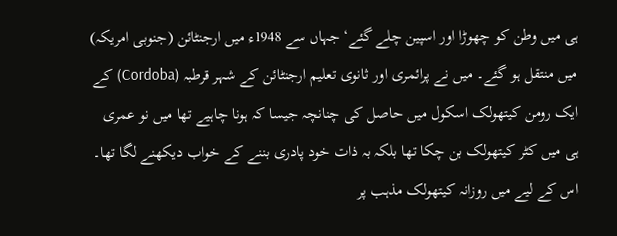ہی میں وطن کو چھوڑا اور اسپین چلے گئے‘ جہاں سے 1948ء میں ارجنٹائن (جنوبی امریکہ) میں منتقل ہو گئے۔ میں نے پرائمری اور ثانوی تعلیم ارجنٹائن کے شہر قرطبہ (Cordoba) کے ایک رومن کیتھولک اسکول میں حاصل کی چنانچہ جیسا کہ ہونا چاہیے تھا میں نو عمری ہی میں کٹر کیتھولک بن چکا تھا بلکہ بہ ذات خود پادری بننے کے خواب دیکھنے لگا تھا۔ اس کے لیے میں روزانہ کیتھولک مذہب پر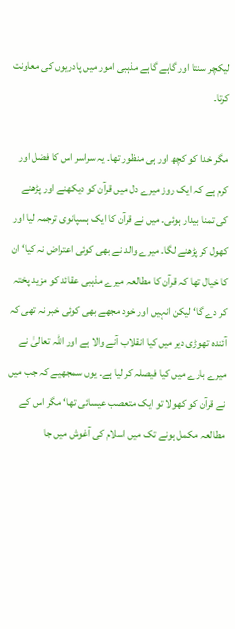لیکچر سنتا اور گاہے گاہے مذہبی امور میں پادریوں کی معاونت کرتا۔

مگر خدا کو کچھ اور ہی منظور تھا۔ یہ سراسر اس کا فضل اور کرم ہے کہ ایک روز میرے دل میں قرآن کو دیکھنے اور پڑھنے کی تمنا بیدار ہوئی۔ میں نے قرآن کا ایک ہسپانوی ترجمہ لیا اور کھول کر پڑھنے لگا۔ میرے والد نے بھی کوئی اعتراض نہ کیا‘ ان کا خیال تھا کہ قرآن کا مطالعہ میرے مذہبی عقائد کو مزید پختہ کر دے گا‘ لیکن انہیں اور خود مجھے بھی کوئی خبر نہ تھی کہ آئندہ تھوڑی دیر میں کیا انقلاب آنے والا ہے اور اللہ تعالیٰ نے میرے بارے میں کیا فیصلہ کر لیا ہے۔ یوں سمجھیے کہ جب میں نے قرآن کو کھولا تو ایک متعصب عیسائی تھا‘ مگر اس کے مطالعہ مکمل ہونے تک میں اسلام کی آغوش میں جا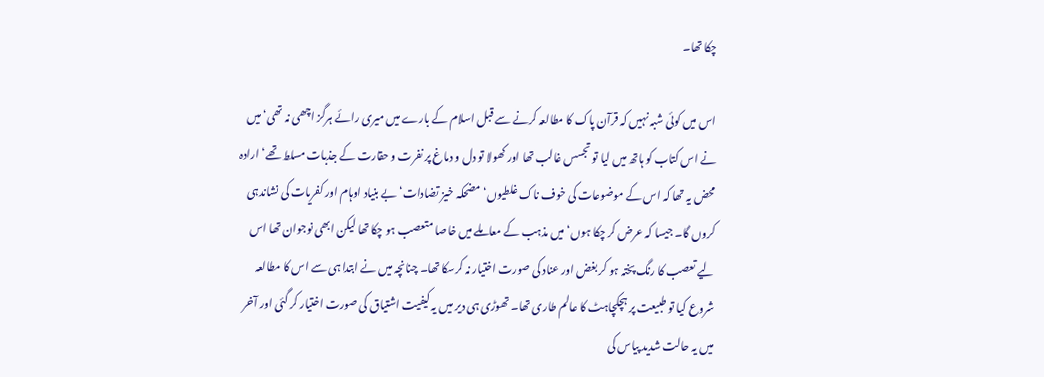چکا تھا۔

اس میں کوئی شبہ نہیں کہ قرآن پاک کا مطالعہ کرنے سے قبل اسلام کے بارے میں میری رائے ہرگز اچھی نہ تھی‘ میں نے اس کتاب کو ہاتھ میں لیا تو تجسس غالب تھا اور کھولا تو دل و دماغ پر نفرت و حقارت کے جذبات مسلط تھے‘ ارادہ محض یہ تھا کہ اس کے موضوعات کی خوف ناک غلطیوں‘ مضحکہ خیز تضادات‘ بے بنیاد اوہام اور کفریات کی نشاندہی کروں گا۔ جیسا کہ عرض کر چکا ہوں‘ میں مذہب کے معاملے میں خاصا متعصب ہو چکا تھا لیکن ابھی نوجوان تھا اس لیے تعصب کا رنگ پختہ ہو کر بغض اور عناد کی صورت اختیار نہ کرسکا تھا۔ چنانچہ میں نے ابتدا ہی سے اس کا مطالعہ شروع کیا تو طبیعت پر ہچکچاہٹ کا عالم طاری تھا۔ تھوڑی ہی دیر میں یہ کیفیت اشتیاق کی صورت اختیار کر گئی اور آخر میں یہ حالت شدید پیاس کی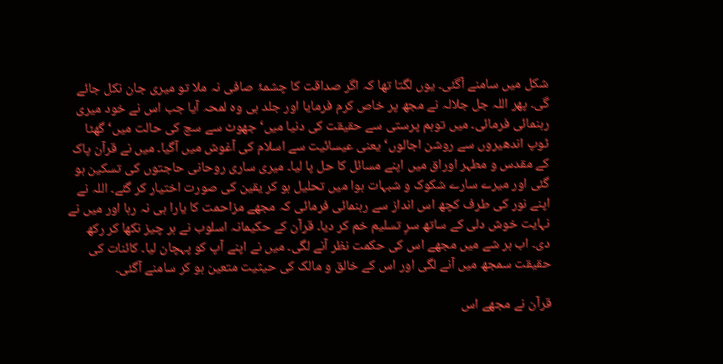شکل میں سامنے آگئی۔ یوں لگتا تھا کہ اگر صداقت کا چشمۂ صافی نہ ملا تو میری جان نکل جائے گی۔ پھر اللہ جل جلالہ نے مجھ پر خاص کرم فرمایا اور جلد ہی وہ لمحہ آیا جب اس نے خود میری رہنمائی فرمائی۔ میں توہم پرستی سے حقیقت کی دنیا میں‘ جھوٹ سے سچ کی حالت میں‘ گھٹا ٹوپ اندھیروں سے روشن اجالوں‘ یعنی عیسائیت سے اسلام کی آغوش میں آگیا۔ میں نے قرآن پاک کے مقدس و مطہر اوراق میں اپنے مسائل کا حل پا لیا۔ میری ساری روحانی حاجتوں کی تسکین ہو گئی اور میرے سارے شکوک و شبہات ہوا میں تحلیل ہو کر یقین کی صورت اختیار کر گئے۔ اللہ نے اپنے نور کی طرف کچھ اس انداز سے رہنمائی فرمائی کہ مجھے مزاحمت کا یارا ہی نہ رہا اور میں نے نہایت خوش دلی کے ساتھ سرِ تسلیم خم کر دیا۔ قرآن کے حکیمانہ اسلوب نے ہر چیز نکھا کر رکھ دی۔ اب ہر شے میں مجھے اس کی حکمت نظر آنے لگی۔ میں نے اپنے آپ کو پہچان لیا۔ کائنات کی حقیقت سمجھ میں آنے لگی اور اس کے خالق و مالک کی حیثیت متعین ہو کر سامنے آگئی۔

قرآن نے مجھے اس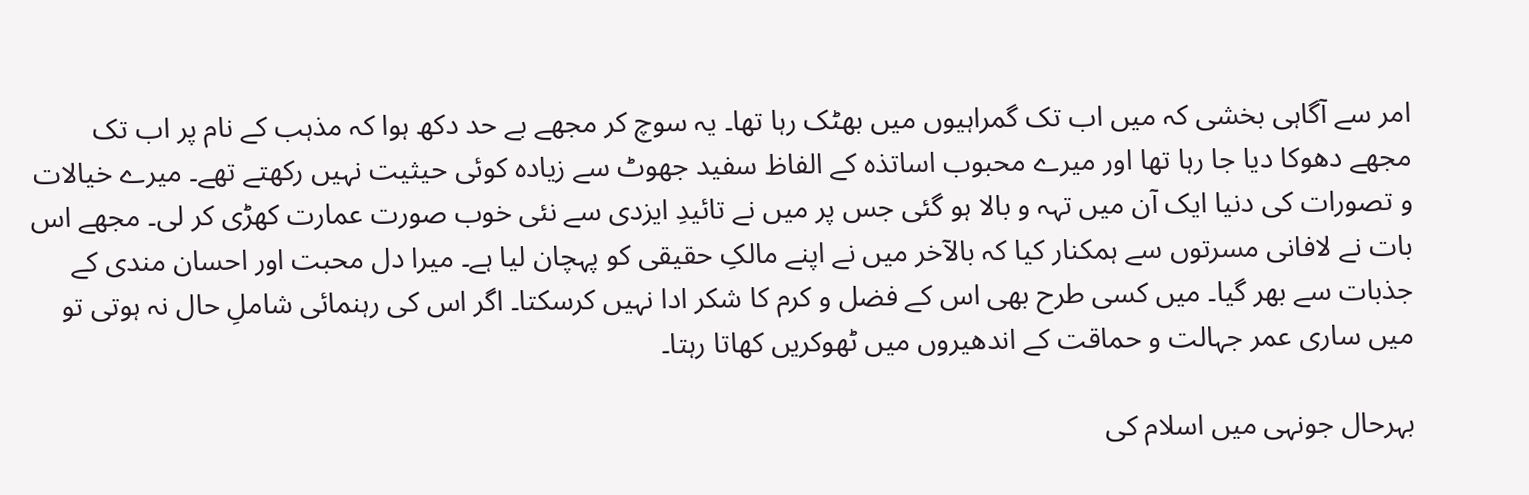امر سے آگاہی بخشی کہ میں اب تک گمراہیوں میں بھٹک رہا تھا۔ یہ سوچ کر مجھے بے حد دکھ ہوا کہ مذہب کے نام پر اب تک مجھے دھوکا دیا جا رہا تھا اور میرے محبوب اساتذہ کے الفاظ سفید جھوٹ سے زیادہ کوئی حیثیت نہیں رکھتے تھے۔ میرے خیالات و تصورات کی دنیا ایک آن میں تہہ و بالا ہو گئی جس پر میں نے تائیدِ ایزدی سے نئی خوب صورت عمارت کھڑی کر لی۔ مجھے اس بات نے لافانی مسرتوں سے ہمکنار کیا کہ بالآخر میں نے اپنے مالکِ حقیقی کو پہچان لیا ہے۔ میرا دل محبت اور احسان مندی کے جذبات سے بھر گیا۔ میں کسی طرح بھی اس کے فضل و کرم کا شکر ادا نہیں کرسکتا۔ اگر اس کی رہنمائی شاملِ حال نہ ہوتی تو میں ساری عمر جہالت و حماقت کے اندھیروں میں ٹھوکریں کھاتا رہتا۔

بہرحال جونہی میں اسلام کی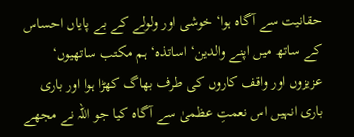حقانیت سے آگاہ ہوا‘ خوشی اور ولولے کے بے پایاں احساس کے ساتھ میں اپنے والدین‘ اساتذہ‘ ہم مکتب ساتھیوں‘ عزیزوں اور واقف کاروں کی طرف بھاگ کھڑا ہوا اور باری باری انہیں اس نعمتِ عظمیٰ سے آگاہ کیا جو اللہ نے مجھے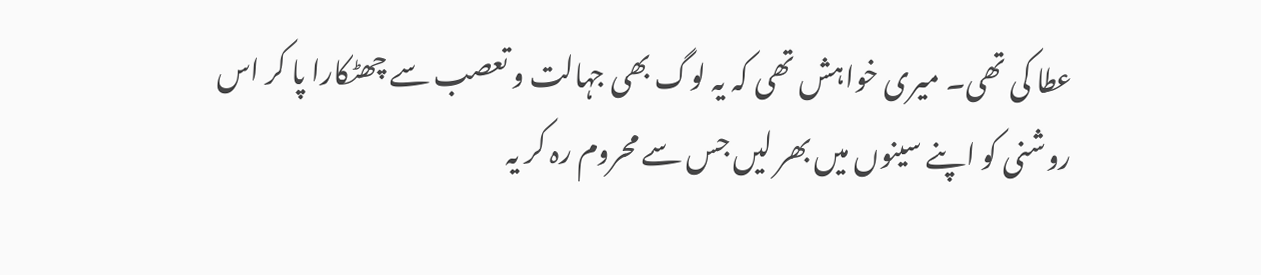عطا کی تھی۔ میری خواہش تھی کہ یہ لوگ بھی جہالت و تعصب سے چھٹکارا پا کر اس روشنی کو اپنے سینوں میں بھر لیں جس سے محروم رہ کر یہ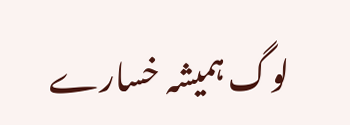لوگ ہمیشہ خسارے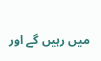میں رہیں گے اور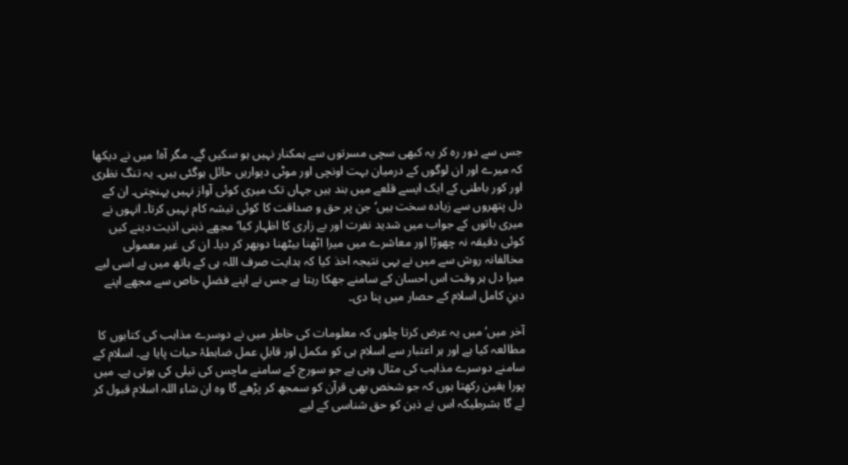جس سے دور رہ کر یہ کبھی سچی مسرتوں سے ہمکنار نہیں ہو سکیں گے۔ مگر آہ! میں نے دیکھا کہ میرے اور ان لوگوں کے درمیان بہت اونچی اور موٹی دیواریں حائل ہوگئی ہیں۔ یہ تنگ نظری اور کور باطنی کے ایک ایسے قلعے میں بند ہیں جہاں تک میری کوئی آواز نہیں پہنچتی۔ ان کے دل پتھروں سے زیادہ سخت ہیں‘ جن پر حق و صداقت کا کوئی تیشہ کام نہیں کرتا۔ انہوں نے میری باتوں کے جواب میں شدید نفرت اور بے زاری کا اظہار کیا‘ مجھے ذہنی اذیت دینے کیں کوئی دقیقہ نہ چھوڑا اور معاشرے میں میرا اٹھنا بیٹھنا دوبھر کر دیا۔ ان کی غیر معمولی مخالفانہ روش سے میں نے یہی نتیجہ اخذ کیا کہ ہدایت صرف اللہ ہی کے ہاتھ میں ہے اسی لیے میرا دل ہر وقت اس احسان کے سامنے جھکا رہتا ہے جس نے اپنے فضلِ خاص سے مجھے اپنے دینِ کامل اسلام کے حصار میں پنا دی۔

آخر میں‘ میں یہ عرض کرتا چلوں کہ معلومات کی خاطر میں نے دوسرے مذاہب کی کتابوں کا مطالعہ کیا ہے اور ہر اعتبار سے اسلام ہی کو مکمل اور قابلِ عمل ضابطۂ حیات پایا ہے۔ اسلام کے سامنے دوسرے مذاہب کی مثال وہی ہے جو سورج کے سامنے ماچس کی تیلی کی ہوتی ہے۔ میں پورا یقین رکھتا ہوں کہ جو شخص بھی قرآن کو سمجھ کر پڑھے گا وہ ان شاء اللہ اسلام قبول کر لے گا بشرطیکہ اس نے ذہن کو حق شناسی کے لیے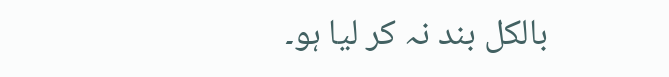بالکل بند نہ کر لیا ہو۔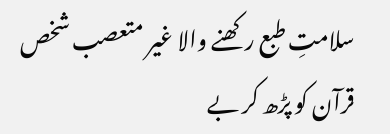سلامتِ طبع رکھنے والا غیر متعصب شخص قرآن کو پڑھ کر بے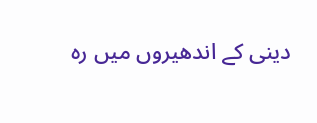دینی کے اندھیروں میں رہ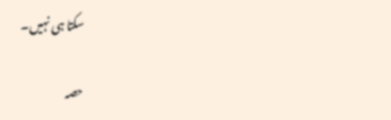سکتا ہی نہیں۔

حصہ